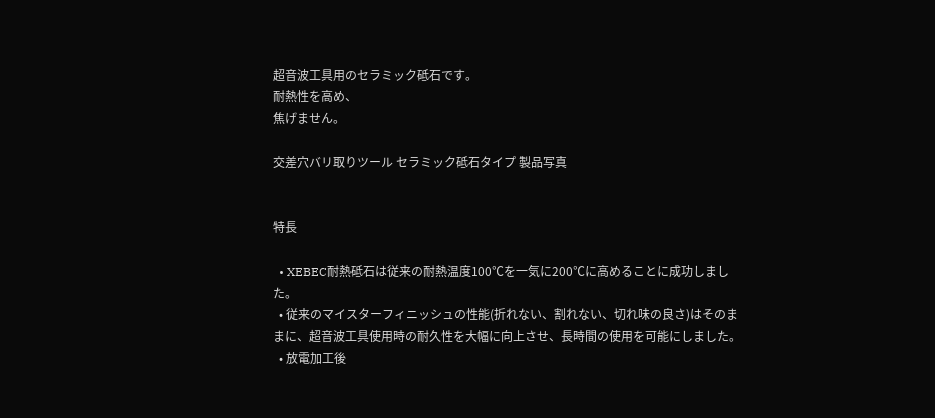超音波工具用のセラミック砥石です。
耐熱性を高め、
焦げません。

交差穴バリ取りツール セラミック砥石タイプ 製品写真


特長

  • XEBEC耐熱砥石は従来の耐熱温度100℃を一気に200℃に高めることに成功しました。
  • 従来のマイスターフィニッシュの性能(折れない、割れない、切れ味の良さ)はそのままに、超音波工具使用時の耐久性を大幅に向上させ、長時間の使用を可能にしました。
  • 放電加工後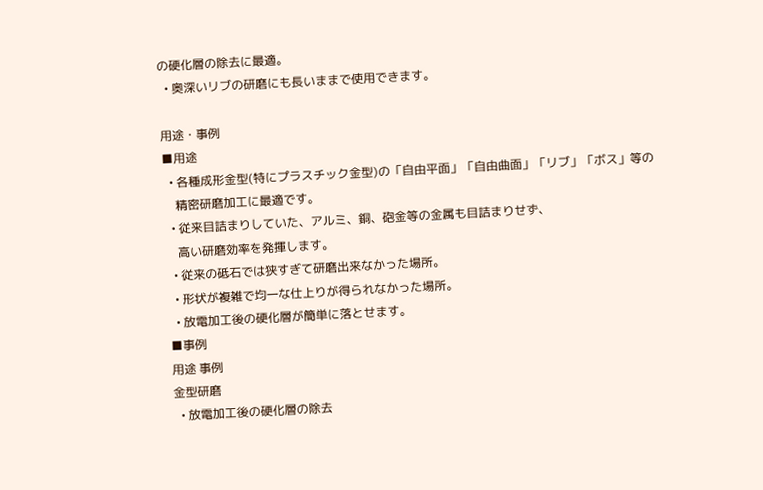の硬化層の除去に最適。
  • 奥深いリブの研磨にも長いままで使用できます。

用途・事例
■用途
  • 各種成形金型(特にプラスチック金型)の「自由平面」「自由曲面」「リブ」「ボス」等の
    精密研磨加工に最適です。
  • 従来目詰まりしていた、アルミ、銅、砲金等の金属も目詰まりせず、
    高い研磨効率を発揮します。
  • 従来の砥石では狭すぎて研磨出来なかった場所。
  • 形状が複雑で均一な仕上りが得られなかった場所。
  • 放電加工後の硬化層が簡単に落とせます。
■事例
用途 事例
金型研磨
  • 放電加工後の硬化層の除去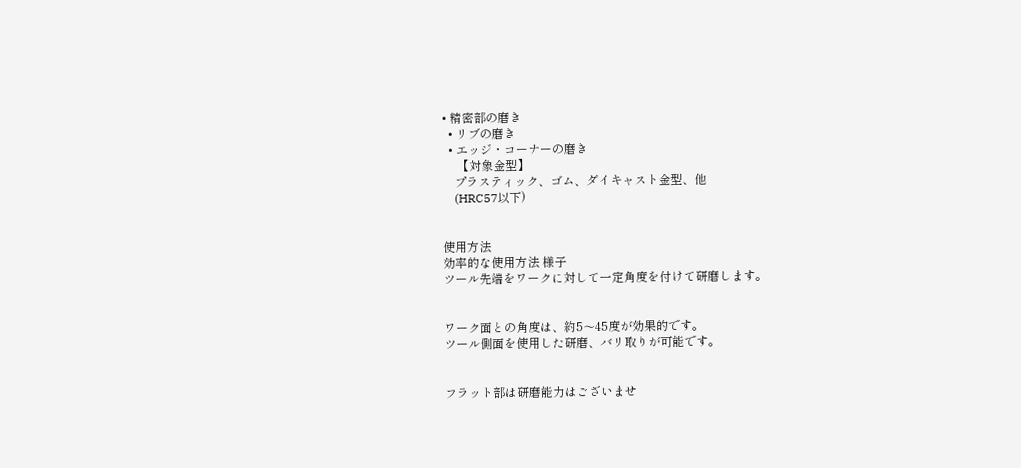• 精密部の磨き
  • リブの磨き
  • エッジ・コーナーの磨き
     【対象金型】
    プラスティック、ゴム、ダイキャスト金型、他
    (HRC57以下)


使用方法
効率的な使用方法 様子
ツール先端をワークに対して一定角度を付けて研磨します。


ワーク面との角度は、約5〜45度が効果的です。
ツール側面を使用した研磨、バリ取りが可能です。


フラット部は研磨能力はございませ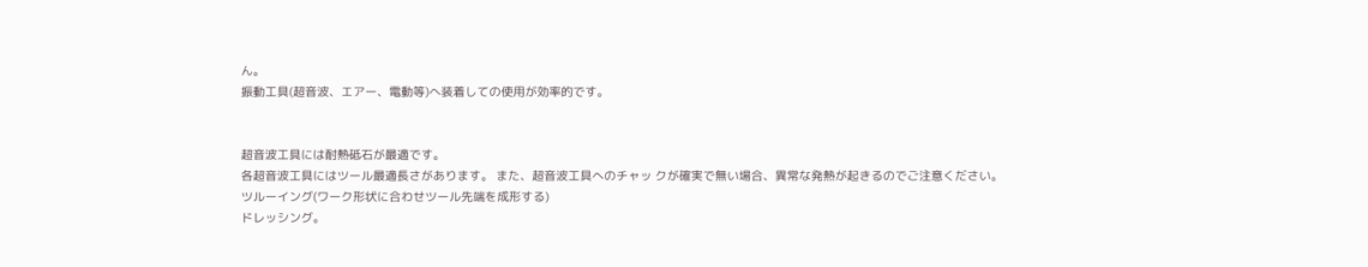ん。
振動工具(超音波、エアー、電動等)へ装着しての使用が効率的です。


超音波工具には耐熱砥石が最適です。
各超音波工具にはツール最適長さがあります。 また、超音波工具へのチャッ クが確実で無い場合、異常な発熱が起きるのでご注意ください。
ツルーイング(ワーク形状に合わせツール先端を成形する)
ドレッシング。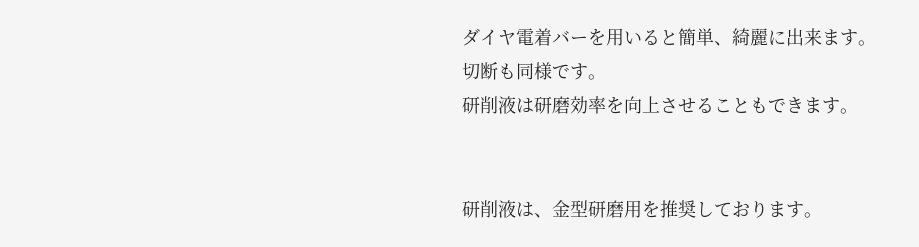ダイヤ電着バーを用いると簡単、綺麗に出来ます。
切断も同様です。
研削液は研磨効率を向上させることもできます。


研削液は、金型研磨用を推奨しております。